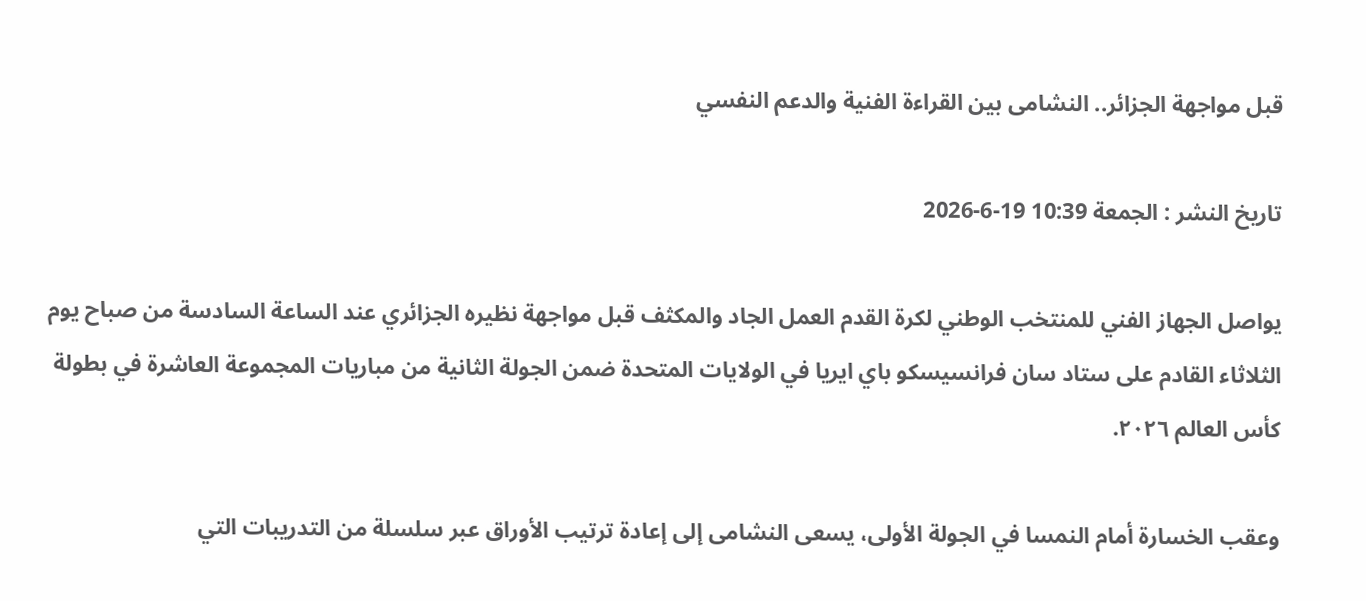قبل مواجهة الجزائر.. النشامى بين القراءة الفنية والدعم النفسي

تاريخ النشر : الجمعة 10:39 19-6-2026

يواصل الجهاز الفني للمنتخب الوطني لكرة القدم العمل الجاد والمكثف قبل مواجهة نظيره الجزائري عند الساعة السادسة من صباح يوم الثلاثاء القادم على ستاد سان فرانسيسكو باي ايريا في الولايات المتحدة ضمن الجولة الثانية من مباريات المجموعة العاشرة في بطولة كأس العالم ٢٠٢٦.

وعقب الخسارة أمام النمسا في الجولة الأولى، يسعى النشامى إلى إعادة ترتيب الأوراق عبر سلسلة من التدريبات التي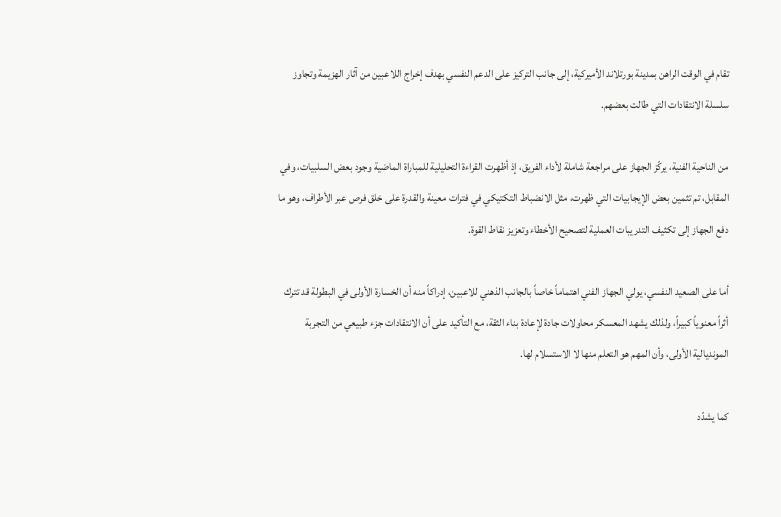تقام في الوقت الراهن بمدينة بورتلاند الأميركية، إلى جانب التركيز على الدعم النفسي بهدف إخراج اللاعبين من آثار الهزيمة وتجاوز سلسلة الانتقادات التي طالت بعضهم.

من الناحية الفنية، يركّز الجهاز على مراجعة شاملة لأداء الفريق، إذ أظهرت القراءة التحليلية للمباراة الماضية وجود بعض السلبيات، وفي المقابل، تم تثمين بعض الإيجابيات التي ظهرت، مثل الانضباط التكتيكي في فترات معينة والقدرة على خلق فرص عبر الأطراف، وهو ما دفع الجهاز إلى تكثيف التدريبات العملية لتصحيح الأخطاء وتعزيز نقاط القوة.

أما على الصعيد النفسي، يولي الجهاز الفني اهتماماً خاصاً بالجانب الذهني للاعبين، إدراكاً منه أن الخسارة الأولى في البطولة قد تترك أثراً معنوياً كبيراً، ولذلك يشهد المعسكر محاولات جادة لإعادة بناء الثقة، مع التأكيد على أن الانتقادات جزء طبيعي من التجربة المونديالية الأولى، وأن المهم هو التعلم منها لا الاستسلام لها.

كما يشدّد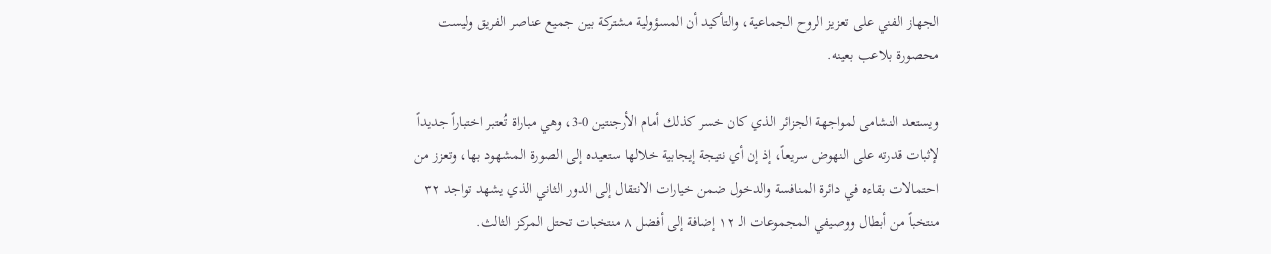الجهاز الفني على تعزيز الروح الجماعية، والتأكيد أن المسؤولية مشتركة بين جميع عناصر الفريق وليست محصورة بلاعب بعينه.

ويستعد النشامى لمواجهة الجزائر الذي كان خسر كذلك أمام الأرجنتين 0-3، وهي مباراة تُعتبر اختباراً جديداً لإثبات قدرته على النهوض سريعاً، إذ إن أي نتيجة إيجابية خلالها ستعيده إلى الصورة المشهود بها، وتعزز من احتمالات بقاءه في دائرة المنافسة والدخول ضمن خيارات الانتقال إلى الدور الثاني الذي يشهد تواجد ٣٢ منتخباً من أبطال ووصيفي المجموعات الـ ١٢ إضافة إلى أفضل ٨ منتخبات تحتل المركز الثالث.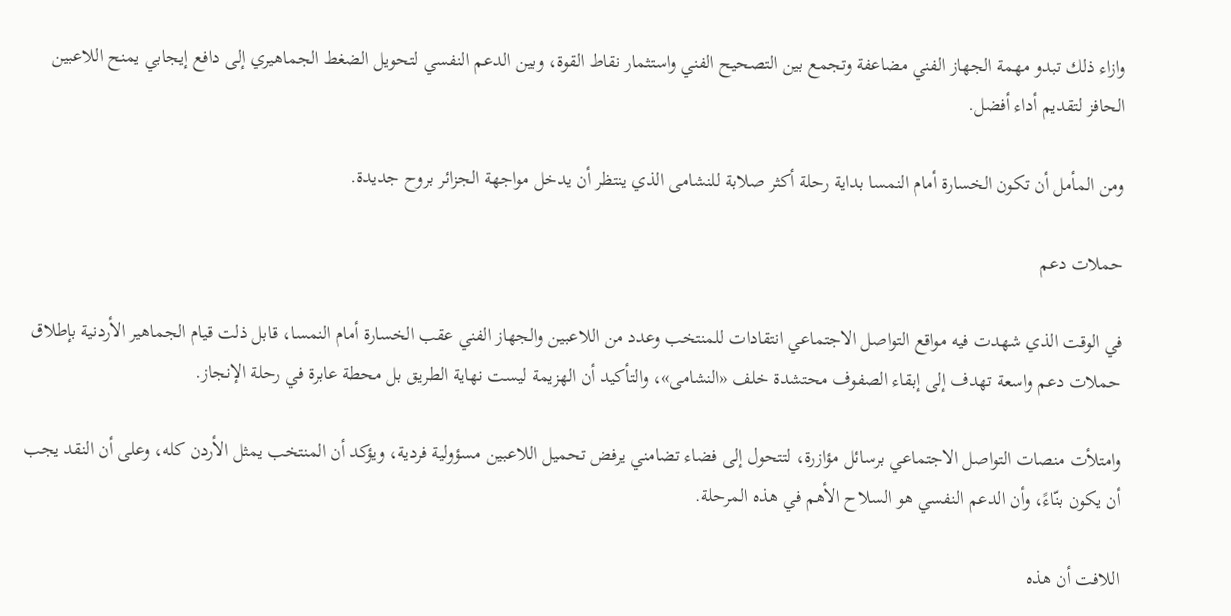وازاء ذلك تبدو مهمة الجهاز الفني مضاعفة وتجمع بين التصحيح الفني واستثمار نقاط القوة، وبين الدعم النفسي لتحويل الضغط الجماهيري إلى دافع إيجابي يمنح اللاعبين الحافز لتقديم أداء أفضل.

ومن المأمل أن تكون الخسارة أمام النمسا بداية رحلة أكثر صلابة للنشامى الذي ينتظر أن يدخل مواجهة الجزائر بروح جديدة.

حملات دعم

في الوقت الذي شهدت فيه مواقع التواصل الاجتماعي انتقادات للمنتخب وعدد من اللاعبين والجهاز الفني عقب الخسارة أمام النمسا، قابل ذلت قيام الجماهير الأردنية بإطلاق حملات دعم واسعة تهدف إلى إبقاء الصفوف محتشدة خلف «النشامى»، والتأكيد أن الهزيمة ليست نهاية الطريق بل محطة عابرة في رحلة الإنجاز.

وامتلأت منصات التواصل الاجتماعي برسائل مؤازرة، لتتحول إلى فضاء تضامني يرفض تحميل اللاعبين مسؤولية فردية، ويؤكد أن المنتخب يمثل الأردن كله، وعلى أن النقد يجب أن يكون بنّاءً، وأن الدعم النفسي هو السلاح الأهم في هذه المرحلة.

اللافت أن هذه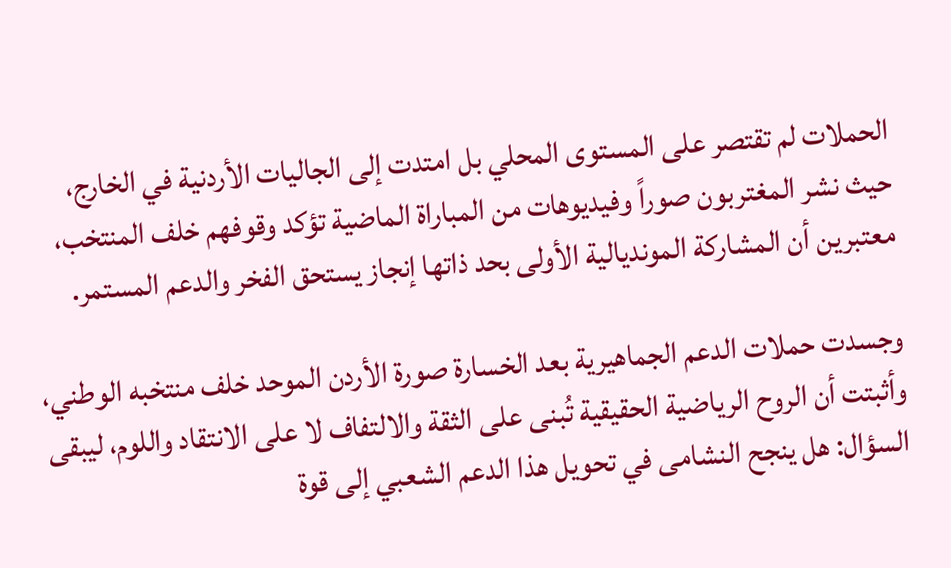الحملات لم تقتصر على المستوى المحلي بل امتدت إلى الجاليات الأردنية في الخارج، حيث نشر المغتربون صوراً وفيديوهات من المباراة الماضية تؤكد وقوفهم خلف المنتخب، معتبرين أن المشاركة المونديالية الأولى بحد ذاتها إنجاز يستحق الفخر والدعم المستمر.

وجسدت حملات الدعم الجماهيرية بعد الخسارة صورة الأردن الموحد خلف منتخبه الوطني، وأثبتت أن الروح الرياضية الحقيقية تُبنى على الثقة والالتفاف لا على الانتقاد واللوم، ليبقى السؤال: هل ينجح النشامى في تحويل هذا الدعم الشعبي إلى قوة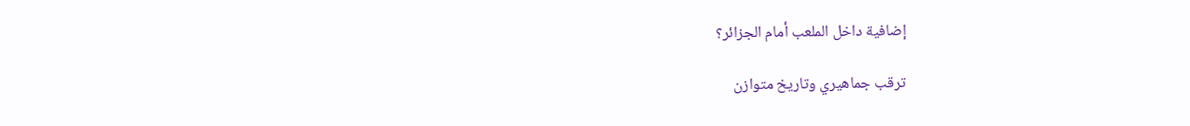إضافية داخل الملعب أمام الجزائر؟

ترقب جماهيري وتاريخ متوازن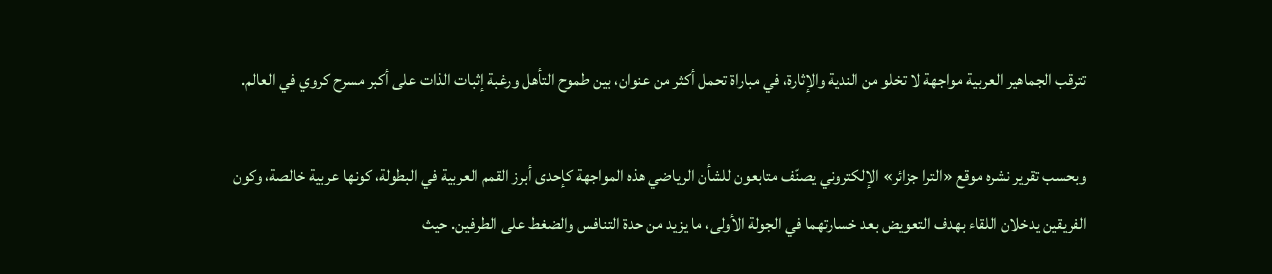تترقب الجماهير العربية مواجهة لا تخلو من الندية والإثارة، في مباراة تحمل أكثر من عنوان، بين طموح التأهل ورغبة إثبات الذات على أكبر مسرح كروي في العالم.

وبحسب تقرير نشره موقع «الترا جزائر» الإلكتروني يصنّف متابعون للشأن الرياضي هذه المواجهة كإحدى أبرز القمم العربية في البطولة، كونها عربية خالصة، وكون الفريقين يدخلان اللقاء بهدف التعويض بعد خسارتهما في الجولة الأولى، ما يزيد من حدة التنافس والضغط على الطرفين. حيث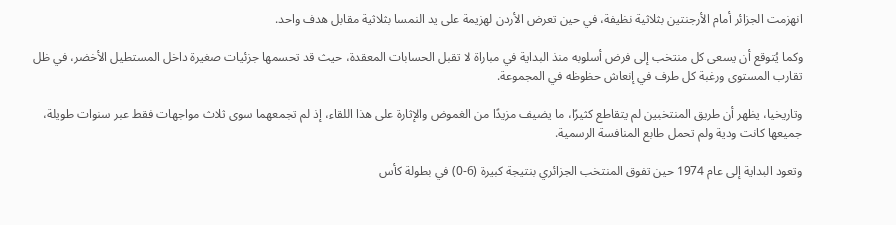انهزمت الجزائر أمام الأرجنتين بثلاثية نظيفة، في حين تعرض الأردن لهزيمة على يد النمسا بثلاثية مقابل هدف واحد.

وكما يُتوقع أن يسعى كل منتخب إلى فرض أسلوبه منذ البداية في مباراة لا تقبل الحسابات المعقدة، حيث قد تحسمها جزئيات صغيرة داخل المستطيل الأخضر، في ظل تقارب المستوى ورغبة كل طرف في إنعاش حظوظه في المجموعة.

وتاريخيا، يظهر أن طريق المنتخبين لم يتقاطع كثيرًا، ما يضيف مزيدًا من الغموض والإثارة على هذا اللقاء، إذ لم تجمعهما سوى ثلاث مواجهات فقط عبر سنوات طويلة، جميعها كانت ودية ولم تحمل طابع المنافسة الرسمية.

وتعود البداية إلى عام 1974 حين تفوق المنتخب الجزائري بنتيجة كبيرة (6-0) في بطولة كأس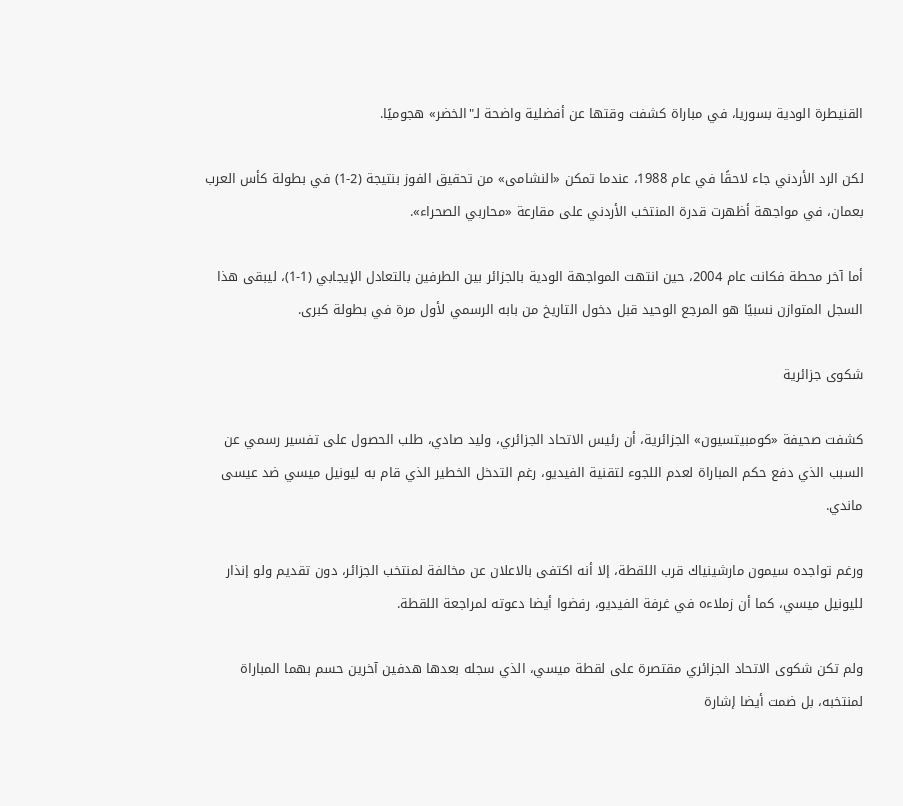القنيطرة الودية بسوريا، في مباراة كشفت وقتها عن أفضلية واضحة لـ"الخضر» هجوميًا.

لكن الرد الأردني جاء لاحقًا في عام 1988، عندما تمكن «النشامى» من تحقيق الفوز بنتيجة (2-1) في بطولة كأس العرب بعمان، في مواجهة أظهرت قدرة المنتخب الأردني على مقارعة «محاربي الصحراء».

أما آخر محطة فكانت عام 2004، حين انتهت المواجهة الودية بالجزائر بين الطرفين بالتعادل الإيجابي (1-1)، ليبقى هذا السجل المتوازن نسبيًا هو المرجع الوحيد قبل دخول التاريخ من بابه الرسمي لأول مرة في بطولة كبرى.

شكوى جزائرية

كشفت صحيفة «كومبيتسيون» الجزائرية، أن رئيس الاتحاد الجزائري، وليد صادي، طلب الحصول على تفسير رسمي عن السبب الذي دفع حكم المباراة لعدم اللجوء لتقنية الفيديو، رغم التدخل الخطير الذي قام به ليونيل ميسي ضد عيسى ماندي.

ورغم تواجده سيمون مارشينياك قرب اللقطة، إلا أنه اكتفى بالاعلان عن مخالفة لمنتخب الجزائر، دون تقديم ولو إنذار لليونيل ميسي، كما أن زملاءه في غرفة الفيديو، رفضوا أيضا دعوته لمراجعة اللقطة.

ولم تكن شكوى الاتحاد الجزائري مقتصرة على لقطة ميسي، الذي سجله بعدها هدفين آخرين حسم بهما المباراة لمنتخبه، بل ضمت أيضا إشارة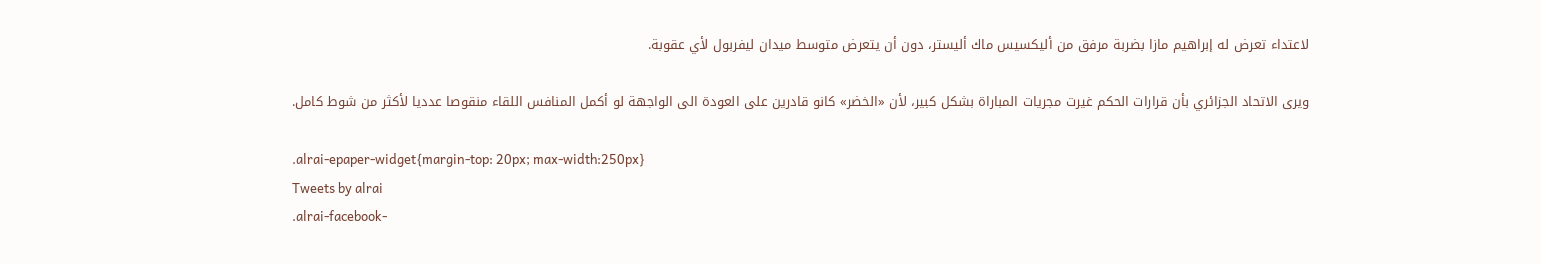لاعتداء تعرض له إبراهيم مازا بضربة مرفق من أليكسيس ماك أليستر، دون أن يتعرض متوسط ميدان ليفربول لأي عقوبة.

ويرى الاتحاد الجزائري بأن قرارات الحكم غيرت مجريات المباراة بشكل كبير، لأن «الخضر» كانو قادرين على العودة الى الواجهة لو أكمل المنافس اللقاء منقوصا عدديا لأكثر من شوط كامل.

.alrai-epaper-widget{margin-top: 20px; max-width:250px}
Tweets by alrai
.alrai-facebook-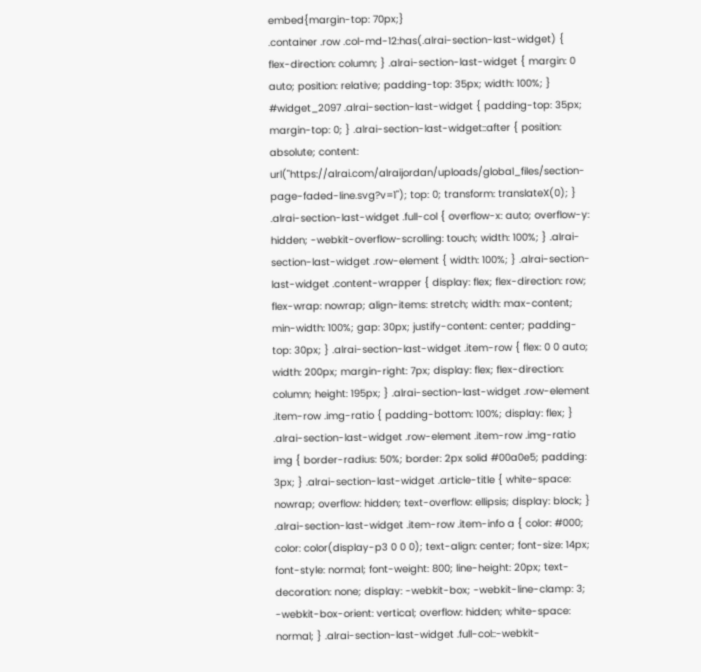embed{margin-top: 70px;}
.container .row .col-md-12:has(.alrai-section-last-widget) { flex-direction: column; } .alrai-section-last-widget { margin: 0 auto; position: relative; padding-top: 35px; width: 100%; } #widget_2097 .alrai-section-last-widget { padding-top: 35px; margin-top: 0; } .alrai-section-last-widget::after { position: absolute; content: url("https://alrai.com/alraijordan/uploads/global_files/section-page-faded-line.svg?v=1"); top: 0; transform: translateX(0); } .alrai-section-last-widget .full-col { overflow-x: auto; overflow-y: hidden; -webkit-overflow-scrolling: touch; width: 100%; } .alrai-section-last-widget .row-element { width: 100%; } .alrai-section-last-widget .content-wrapper { display: flex; flex-direction: row; flex-wrap: nowrap; align-items: stretch; width: max-content; min-width: 100%; gap: 30px; justify-content: center; padding-top: 30px; } .alrai-section-last-widget .item-row { flex: 0 0 auto; width: 200px; margin-right: 7px; display: flex; flex-direction: column; height: 195px; } .alrai-section-last-widget .row-element .item-row .img-ratio { padding-bottom: 100%; display: flex; } .alrai-section-last-widget .row-element .item-row .img-ratio img { border-radius: 50%; border: 2px solid #00a0e5; padding: 3px; } .alrai-section-last-widget .article-title { white-space: nowrap; overflow: hidden; text-overflow: ellipsis; display: block; } .alrai-section-last-widget .item-row .item-info a { color: #000; color: color(display-p3 0 0 0); text-align: center; font-size: 14px; font-style: normal; font-weight: 800; line-height: 20px; text-decoration: none; display: -webkit-box; -webkit-line-clamp: 3; -webkit-box-orient: vertical; overflow: hidden; white-space: normal; } .alrai-section-last-widget .full-col::-webkit-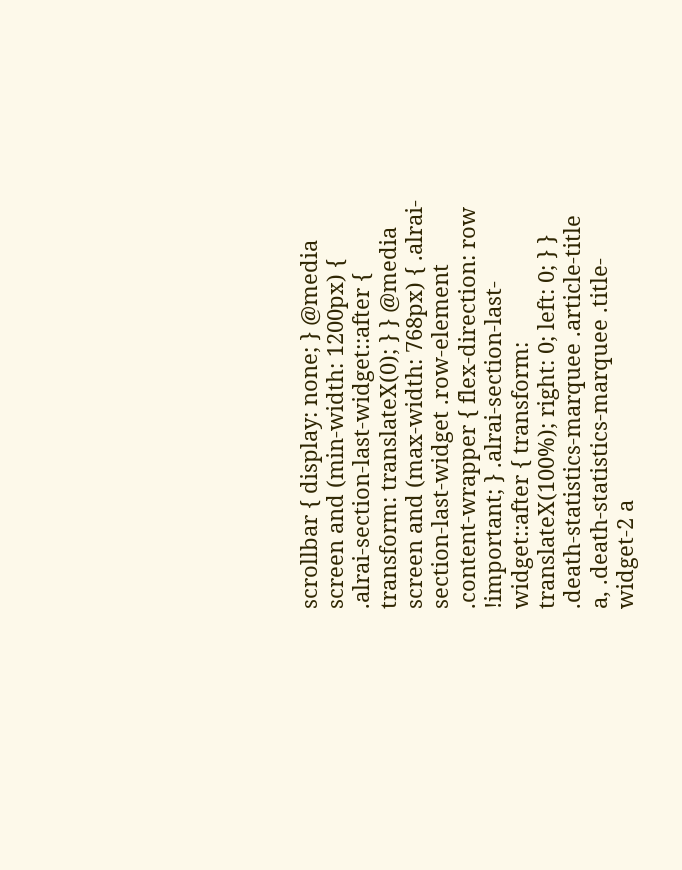scrollbar { display: none; } @media screen and (min-width: 1200px) { .alrai-section-last-widget::after { transform: translateX(0); } } @media screen and (max-width: 768px) { .alrai-section-last-widget .row-element .content-wrapper { flex-direction: row !important; } .alrai-section-last-widget::after { transform: translateX(100%); right: 0; left: 0; } }
.death-statistics-marquee .article-title a, .death-statistics-marquee .title-widget-2 a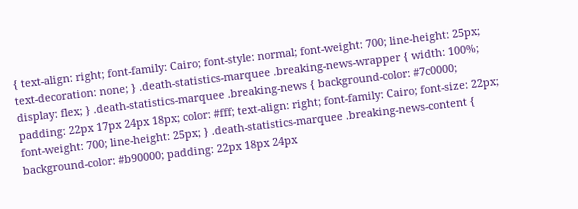{ text-align: right; font-family: Cairo; font-style: normal; font-weight: 700; line-height: 25px; text-decoration: none; } .death-statistics-marquee .breaking-news-wrapper { width: 100%; display: flex; } .death-statistics-marquee .breaking-news { background-color: #7c0000; padding: 22px 17px 24px 18px; color: #fff; text-align: right; font-family: Cairo; font-size: 22px; font-weight: 700; line-height: 25px; } .death-statistics-marquee .breaking-news-content { background-color: #b90000; padding: 22px 18px 24px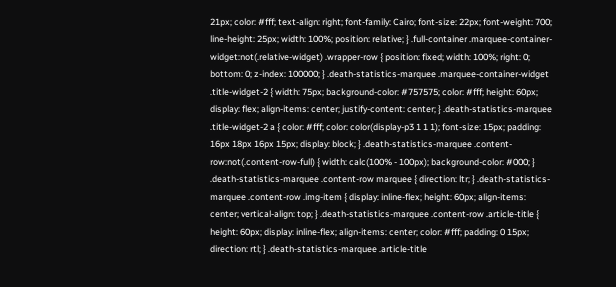21px; color: #fff; text-align: right; font-family: Cairo; font-size: 22px; font-weight: 700; line-height: 25px; width: 100%; position: relative; } .full-container .marquee-container-widget:not(.relative-widget) .wrapper-row { position: fixed; width: 100%; right: 0; bottom: 0; z-index: 100000; } .death-statistics-marquee .marquee-container-widget .title-widget-2 { width: 75px; background-color: #757575; color: #fff; height: 60px; display: flex; align-items: center; justify-content: center; } .death-statistics-marquee .title-widget-2 a { color: #fff; color: color(display-p3 1 1 1); font-size: 15px; padding: 16px 18px 16px 15px; display: block; } .death-statistics-marquee .content-row:not(.content-row-full) { width: calc(100% - 100px); background-color: #000; } .death-statistics-marquee .content-row marquee { direction: ltr; } .death-statistics-marquee .content-row .img-item { display: inline-flex; height: 60px; align-items: center; vertical-align: top; } .death-statistics-marquee .content-row .article-title { height: 60px; display: inline-flex; align-items: center; color: #fff; padding: 0 15px; direction: rtl; } .death-statistics-marquee .article-title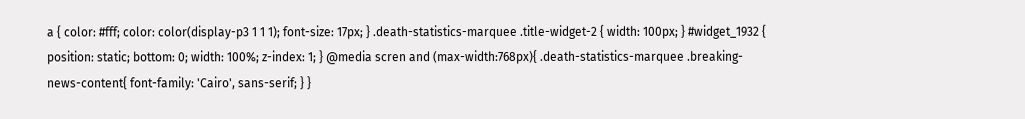a { color: #fff; color: color(display-p3 1 1 1); font-size: 17px; } .death-statistics-marquee .title-widget-2 { width: 100px; } #widget_1932 { position: static; bottom: 0; width: 100%; z-index: 1; } @media scren and (max-width:768px){ .death-statistics-marquee .breaking-news-content{ font-family: 'Cairo', sans-serif; } }